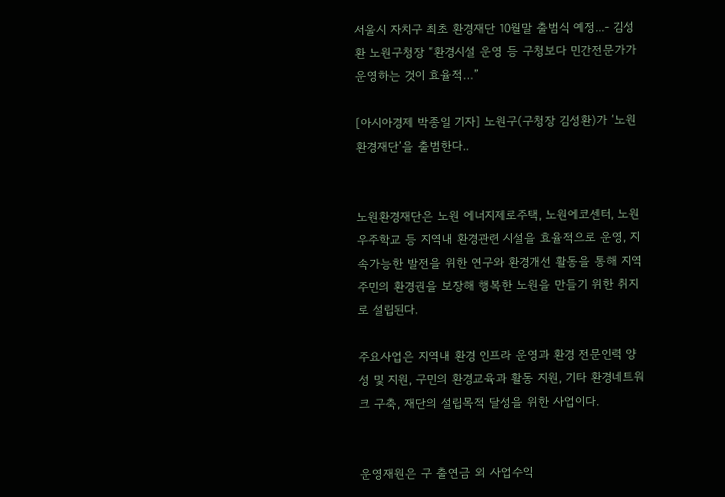서울시 자치구 최초 환경재단 10월말 출범식 예정...- 김성환 노원구청장 “환경시설 운영 등 구청보다 민간전문가가 운영하는 것이 효율적…”

[아시아경제 박종일 기자] 노원구(구청장 김성환)가 ‘노원환경재단’을 출범한다..


노원환경재단은 노원 에너지제로주택, 노원에코센터, 노원우주학교 등 지역내 환경관련 시설을 효율적으로 운영, 지속가능한 발전을 위한 연구와 환경개선 활동을 통해 지역주민의 환경권을 보장해 행복한 노원을 만들기 위한 취지로 설립된다.

주요사업은 지역내 환경 인프라 운영과 환경 전문인력 양성 및 지원, 구민의 환경교육과 활동 지원, 기타 환경네트워크 구축, 재단의 설립목적 달성을 위한 사업이다.


운영재원은 구 출연금 외 사업수익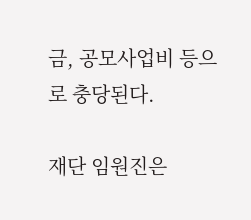금, 공모사업비 등으로 충당된다.

재단 임원진은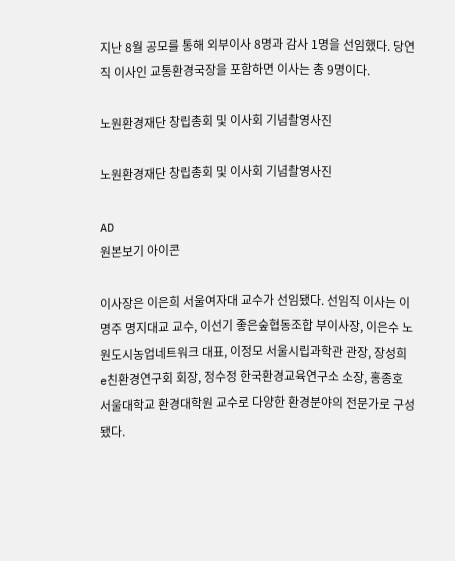지난 8월 공모를 통해 외부이사 8명과 감사 1명을 선임했다. 당연직 이사인 교통환경국장을 포함하면 이사는 총 9명이다.

노원환경재단 창립총회 및 이사회 기념촬영사진

노원환경재단 창립총회 및 이사회 기념촬영사진

AD
원본보기 아이콘

이사장은 이은희 서울여자대 교수가 선임됐다. 선임직 이사는 이명주 명지대교 교수, 이선기 좋은숲협동조합 부이사장, 이은수 노원도시농업네트워크 대표, 이정모 서울시립과학관 관장, 장성희 e친환경연구회 회장, 정수정 한국환경교육연구소 소장, 홍종호 서울대학교 환경대학원 교수로 다양한 환경분야의 전문가로 구성됐다.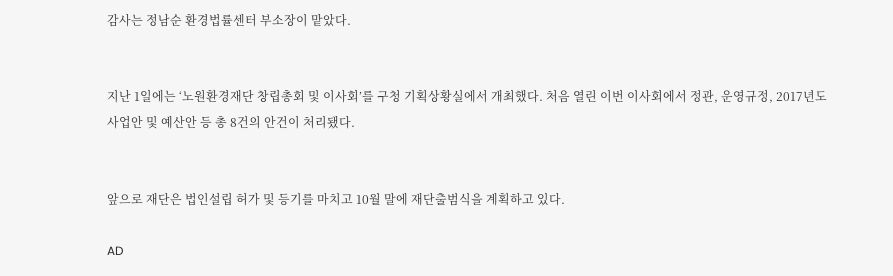감사는 정남순 환경법률센터 부소장이 맡았다.


지난 1일에는 ‘노원환경재단 창립총회 및 이사회’를 구청 기획상황실에서 개최했다. 처음 열린 이번 이사회에서 정관, 운영규정, 2017년도 사업안 및 예산안 등 총 8건의 안건이 처리됐다.


앞으로 재단은 법인설립 허가 및 등기를 마치고 10월 말에 재단출범식을 계획하고 있다.

AD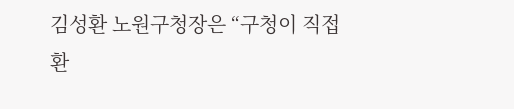김성환 노원구청장은 “구청이 직접 환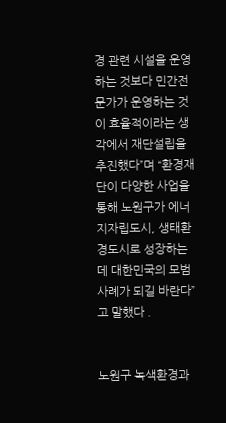경 관련 시설을 운영하는 것보다 민간전문가가 운영하는 것이 효율적이라는 생각에서 재단설립을 추진했다”며 “환경재단이 다양한 사업을 통해 노원구가 에너지자립도시, 생태환경도시로 성장하는 데 대한민국의 모범사례가 되길 바란다”고 말했다 .


노원구 녹색환경과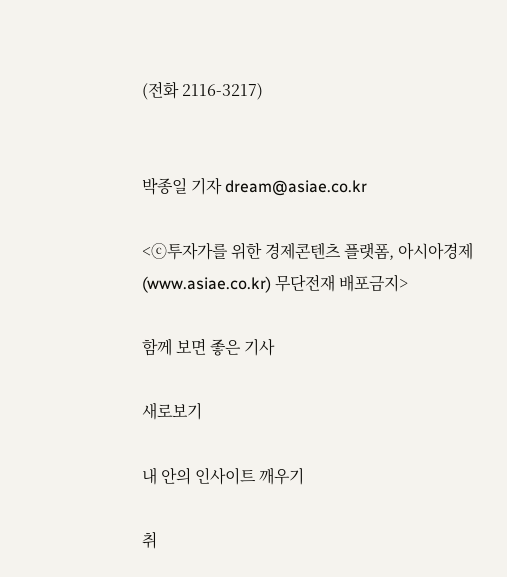(전화 2116-3217)


박종일 기자 dream@asiae.co.kr

<ⓒ투자가를 위한 경제콘텐츠 플랫폼, 아시아경제(www.asiae.co.kr) 무단전재 배포금지>

함께 보면 좋은 기사

새로보기

내 안의 인사이트 깨우기

취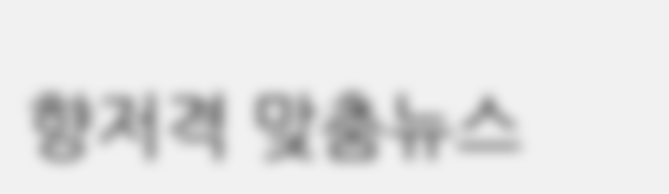향저격 맞춤뉴스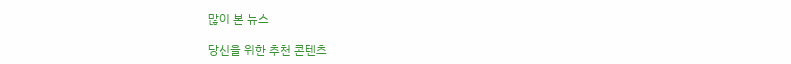많이 본 뉴스

당신을 위한 추천 콘텐츠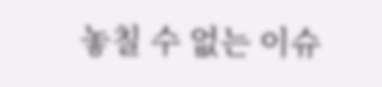놓칠 수 없는 이슈